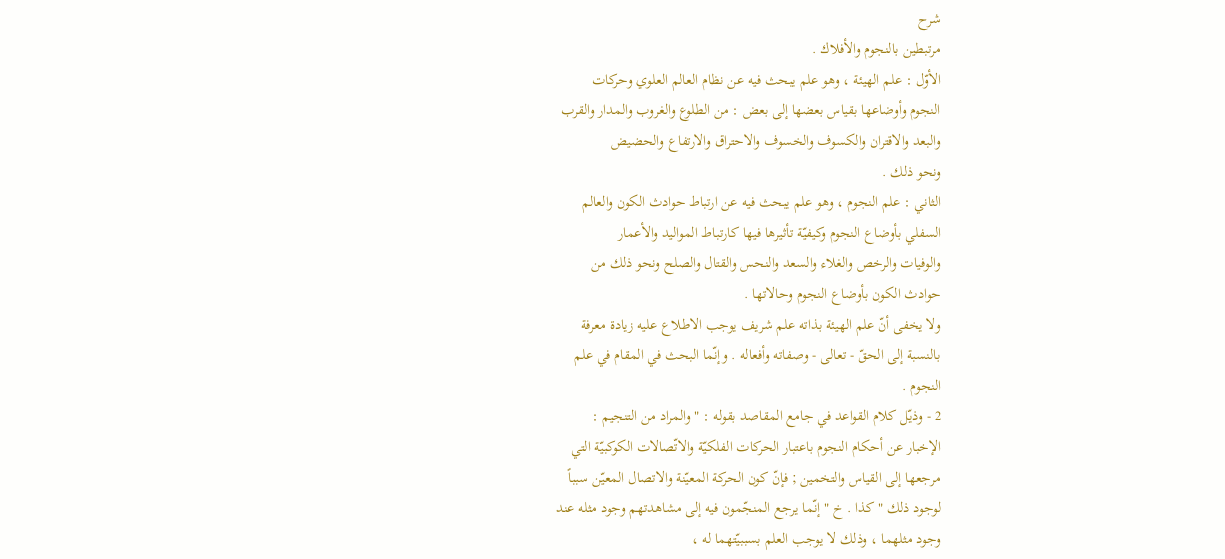شرح
مرتبطين بالنجوم والأفلاك .
الأوّل : علم الهيئة ، وهو علم يبحث فيه عن نظام العالم العلوي وحركات
النجوم وأوضاعها بقياس بعضها إلى بعض : من الطلوع والغروب والمدار والقرب
والبعد والاقتران والكسوف والخسوف والاحتراق والارتفاع والحضيض
ونحو ذلك .
الثاني : علم النجوم ، وهو علم يبحث فيه عن ارتباط حوادث الكون والعالم
السفلي بأوضاع النجوم وكيفيّة تأثيرها فيها كارتباط المواليد والأعمار
والوفيات والرخص والغلاء والسعد والنحس والقتال والصلح ونحو ذلك من
حوادث الكون بأوضاع النجوم وحالاتها .
ولا يخفى أنّ علم الهيئة بذاته علم شريف يوجب الاطلاع عليه زيادة معرفة
بالنسبة إلى الحقّ - تعالى - وصفاته وأفعاله . وإنّما البحث في المقام في علم
النجوم .
2 - وذيّل كلام القواعد في جامع المقاصد بقوله : " والمراد من التنجيم :
الإخبار عن أحكام النجوم باعتبار الحركات الفلكيّة والاتّصالات الكوكبيّة التي
مرجعها إلى القياس والتخمين ; فإنّ كون الحركة المعيّنة والاتصال المعيّن سبباً
لوجود ذلك " كذا . خ " إنّما يرجع المنجّمون فيه إلى مشاهدتهم وجود مثله عند
وجود مثلهما ، وذلك لا يوجب العلم بسببيّتهما له ،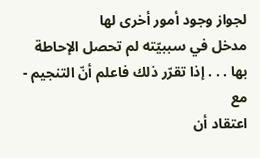لجواز وجود أمور أخرى لها
مدخل في سببيّته لم تحصل الإحاطة بها . . . إذا تقرّر ذلك فاعلم أنّ التنجيم - مع
اعتقاد أن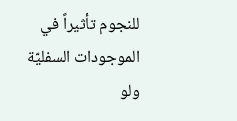للنجوم تأثيراً في الموجودات السفليّة ولو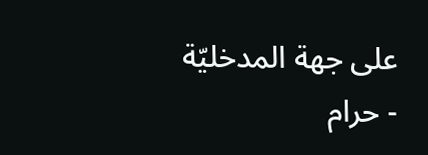على جهة المدخليّة - حرام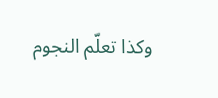وكذا تعلّم النجوم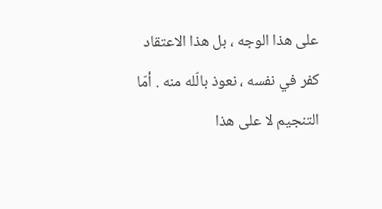على هذا الوجه ، بل هذا الاعتقاد كفر في نفسه ، نعوذ بالّله منه . أمّا
التنجيم لا على هذا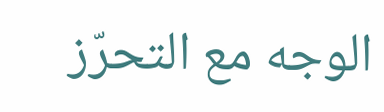الوجه مع التحرّز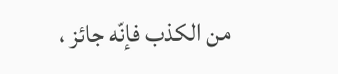من الكذب فإنّه جائز ،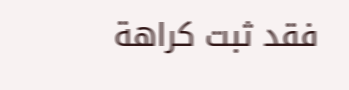فقد ثبت كراهة